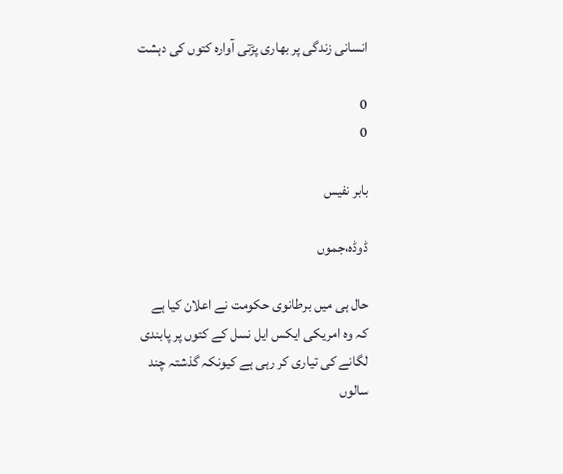انسانی زندگی پر بھاری پڑتی آوارہ کتوں کی دہشت

0
0

بابر نفیس

ڈوڈہ،جموں

حال ہی میں برطانوی حکومت نے اعلان کیا ہے کہ وہ امریکی ایکس ایل نسل کے کتوں پر پابندی لگانے کی تیاری کر رہی ہے کیونکہ گذشتہ چند سالوں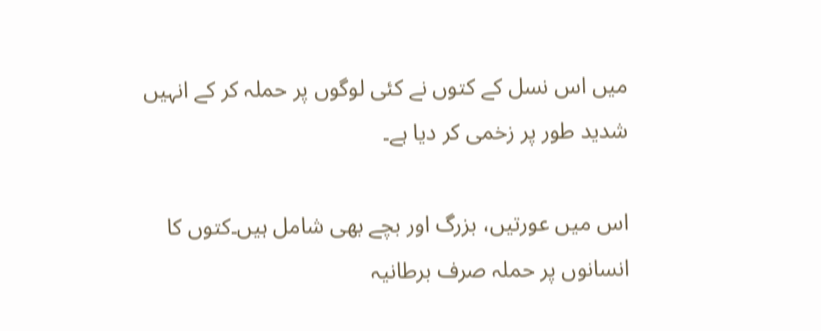میں اس نسل کے کتوں نے کئی لوگوں پر حملہ کر کے انہیں شدید طور پر زخمی کر دیا ہے۔

اس میں عورتیں، بزرگ اور بچے بھی شامل ہیں۔کتوں کا انسانوں پر حملہ صرف برطانیہ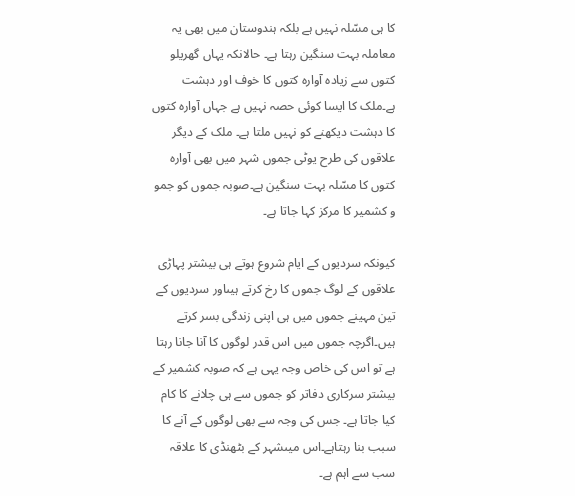کا ہی مسّلہ نہیں ہے بلکہ ہندوستان میں بھی یہ معاملہ بہت سنگین رہتا ہے۔ حالانکہ یہاں گھریلو کتوں سے زیادہ آوارہ کتوں کا خوف اور دہشت ہے۔ملک کا ایسا کوئی حصہ نہیں ہے جہاں آوارہ کتوں کا دہشت دیکھنے کو نہیں ملتا ہے۔ ملک کے دیگر علاقوں کی طرح یوٹی جموں شہر میں بھی آوارہ کتوں کا مسّلہ بہت سنگین ہے۔صوبہ جموں کو جمو و کشمیر کا مرکز کہا جاتا ہے۔

کیونکہ سردیوں کے ایام شروع ہوتے ہی بیشتر پہاڑی علاقوں کے لوگ جموں کا رخ کرتے ہیںاور سردیوں کے تین مہینے جموں میں ہی اپنی زندگی بسر کرتے ہیں۔اگرچہ جموں میں اس قدر لوگوں کا آنا جانا رہتا ہے تو اس کی خاص وجہ یہی ہے کہ صوبہ کشمیر کے بیشتر سرکاری دفاتر کو جموں سے ہی چلانے کا کام کیا جاتا ہے۔ جس کی وجہ سے بھی لوگوں کے آنے کا سبب بنا رہتاہے۔اس میںشہر کے بٹھنڈی کا علاقہ سب سے اہم ہے۔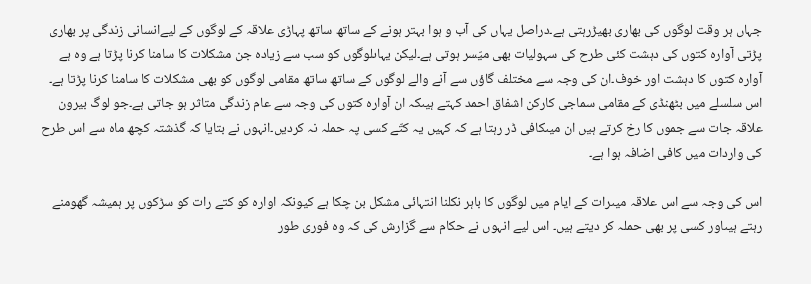جہاں ہر وقت لوگوں کی بھاری بھیڑرہتی ہے۔دراصل یہاں کی آب و ہوا بہتر ہونے کے ساتھ ساتھ پہاڑی علاقہ کے لوگوں کے لیےانسانی زندگی پر بھاری پڑتی آوارہ کتوں کی دہشت کئی طرح کی سہولیات بھی میّسر ہوتی ہے۔لیکن یہاںلوگوں کو سب سے زیادہ جن مشکلات کا سامنا کرنا پڑتا ہے وہ ہے آوارہ کتوں کا دہشت اور خوف۔ان کی وجہ سے مختلف گاؤں سے آنے والے لوگوں کے ساتھ ساتھ مقامی لوگوں کو بھی مشکلات کا سامنا کرنا پڑتا ہے۔
اس سلسلے میں بٹھنڈی کے مقامی سماجی کارکن اشفاق احمد کہتے ہیںکہ ان آوارہ کتوں کی وجہ سے عام زندگی متاثر ہو جاتی ہے۔جو لوگ بیرون علاقہ جات سے جموں کا رخ کرتے ہیں ان میںکافی ڈر رہتا ہے کہ کہیں یہ کتّے کسی پہ حملہ نہ کردیں۔انہوں نے بتایا کہ گذشتہ کچھ ماہ سے اس طرح کی واردات میں کافی اضافہ ہوا ہے۔

اس کی وجہ سے اس علاقہ میںرات کے ایام میں لوگوں کا باہر نکلنا انتہائی مشکل بن چکا ہے کیونکہ اوارہ کو کتے رات کو سڑکوں پر ہمیشہ گھومنے رہتے ہیںاور کسی پر بھی حملہ کر دیتے ہیں۔ اس لیے انہوں نے حکام سے گزارش کی کہ وہ فوری طور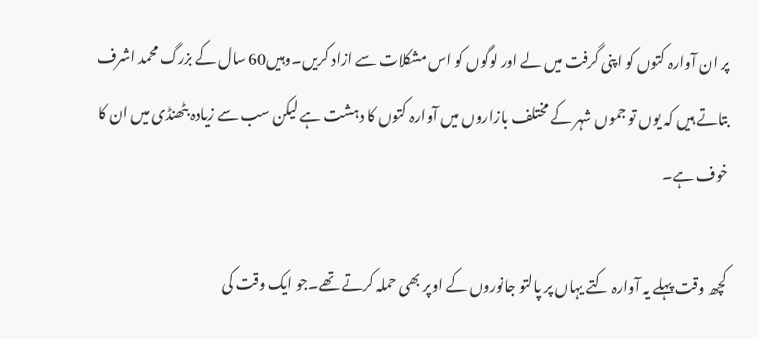پر ان آوارہ کتوں کو اپنی گرفت میں لے اور لوگوں کو اس مشکلات سے ازاد کریں۔وہیں60 سال کے بزرگ محمد اشرف بتاتے ہیں کہ یوں تو جموں شہر کے مختلف بازاروں میں آوارہ کتوں کا دہشت ہے لیکن سب سے زیادہ بٹھنڈی میں ان کا خوف ہے۔

کچھ وقت پہلے یہ آوارہ کتے یہاں پر پالتو جانوروں کے اوپر بھی حملہ کرتے تھے۔جو ایک وقت کی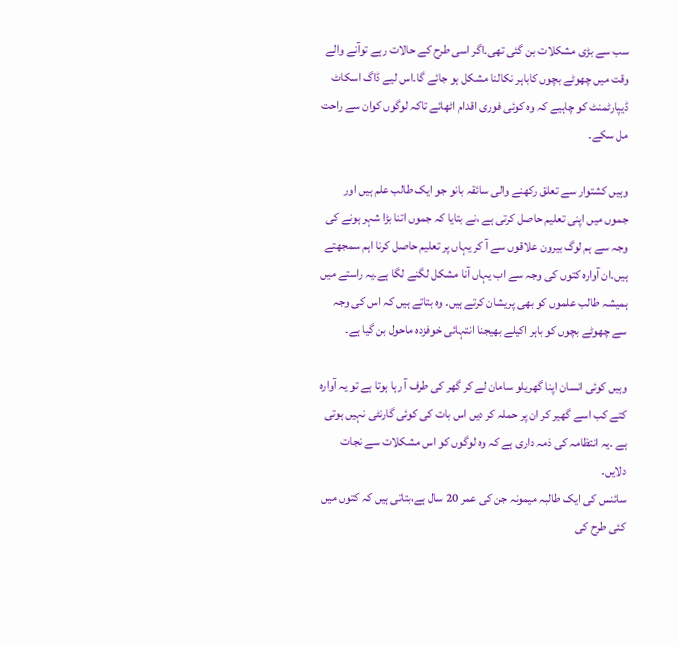سب سے بڑی مشکلات بن گئی تھی۔اگر اسی طرح کے حالات رہے توآنے والے وقت میں چھوٹے بچوں کاباہر نکالنا مشکل ہو جائے گا۔اس لیے ڈاگ اسکاٹ ڈیپارٹمنٹ کو چاہیے کہ وہ کوئی فوری اقدام اٹھائے تاکہ لوگوں کوان سے راحت مل سکے۔

وہیں کشتوار سے تعلق رکھنے والی سائقہ بانو جو ایک طالب علم ہیں اور جموں میں اپنی تعلیم حاصل کرتی ہے ،نے بتایا کہ جموں اتنا بڑا شہر ہونے کی وجہ سے ہم لوگ بیرون علاقوں سے آ کر یہاں پر تعلیم حاصل کرنا اہم سمجھتے ہیں۔ان آوارہ کتوں کی وجہ سے اب یہاں آنا مشکل لگنے لگا ہے۔یہ راستے میں ہمیشہ طالب علموں کو بھی پریشان کرتے ہیں۔ وہ بتاتے ہیں کہ اس کی وجہ سے چھوٹے بچوں کو باہر اکیلے بھیجنا انتہائی خوفزدہ ماحول بن گیا ہے۔

وہیں کوئی انسان اپنا گھریلو سامان لے کر گھر کی طرف آ رہا ہوتا ہے تو یہ آوارہ کتے کب اسے گھیر کر ان پر حملہ کر دیں اس بات کی کوئی گارنٹی نہیں ہوتی ہے ۔یہ انتظامہ کی ذمہ داری ہے کہ وہ لوگوں کو اس مشکلات سے نجات دلایں۔
سائنس کی ایک طالبہ میمونہ جن کی عمر 20 سال ہے،بتاتی ہیں کہ کتوں میں کئی طرح کی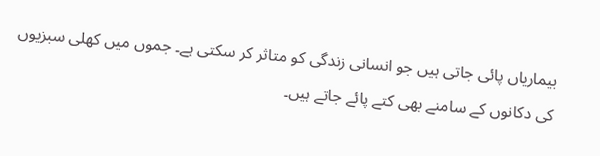بیماریاں پائی جاتی ہیں جو انسانی زندگی کو متاثر کر سکتی ہے۔ جموں میں کھلی سبزیوں کی دکانوں کے سامنے بھی کتے پائے جاتے ہیں۔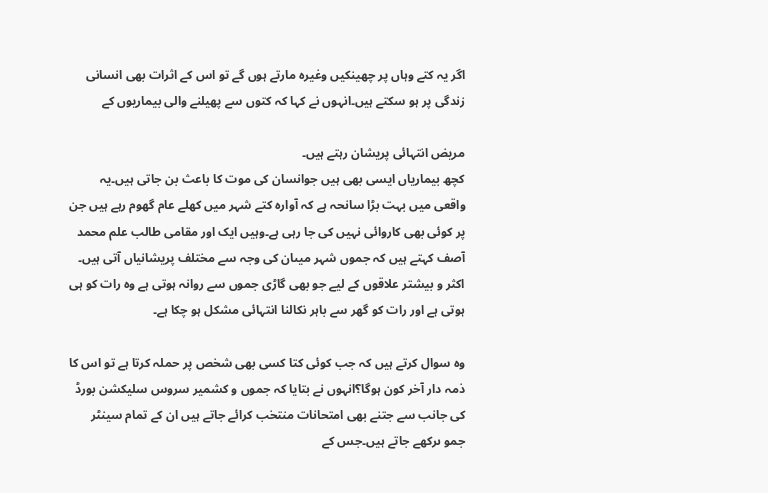اگر یہ کتے وہاں پر چھینکیں وغیرہ مارتے ہوں گے تو اس کے اثرات بھی انسانی زندگی پر ہو سکتے ہیں۔انہوں نے کہا کہ کتوں سے پھیلنے والی بیماریوں کے

مریض انتہائی پریشان رہتے ہیں۔
کچھ بیماریاں ایسی بھی ہیں جوانسان کی موت کا باعث بن جاتی ہیں۔یہ واقعی میں بہت بڑا سانحہ ہے کہ آوارہ کتے شہر میں کھلے عام گھوم رہے ہیں جن پر کوئی بھی کاروائی نہیں کی جا رہی ہے۔وہیں ایک اور مقامی طالب علم محمد آصف کہتے ہیں کہ جموں شہر میںان کی وجہ سے مختلف پریشانیاں آتی ہیں۔ اکثر و بیشتر علاقوں کے لیے جو بھی گاڑی جموں سے روانہ ہوتی ہے وہ رات کو ہی ہوتی ہے اور رات کو گھر سے باہر نکالنا انتہائی مشکل ہو چکا ہے۔

وہ سوال کرتے ہیں کہ جب کوئی کتا کسی بھی شخص پر حملہ کرتا ہے تو اس کا ذمہ دار آخر کون ہوگا؟انہوں نے بتایا کہ جموں و کشمیر سروس سلیکشن بورڈ کی جانب سے جتنے بھی امتحانات منتخب کرائے جاتے ہیں ان کے تمام سینٹر جمو ںرکھے جاتے ہیں۔جس کے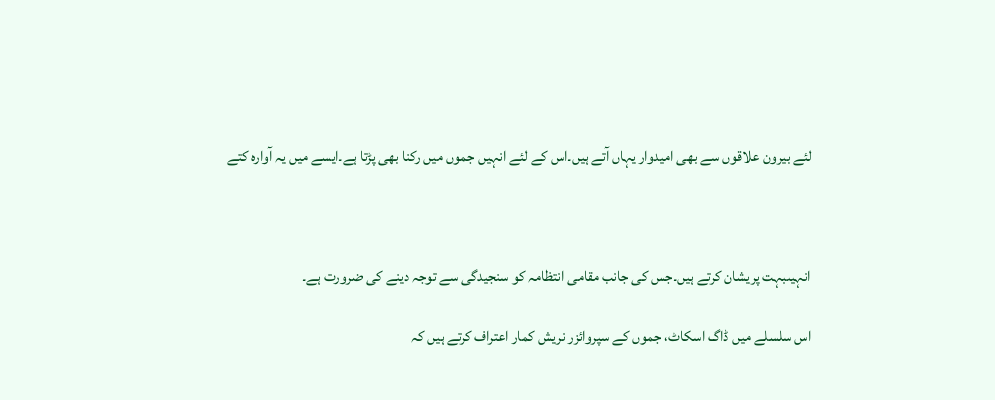لئے بیرون علاقوں سے بھی امیدوار یہاں آتے ہیں۔اس کے لئے انہیں جموں میں رکنا بھی پڑتا ہے۔ایسے میں یہ آوارہ کتے



انہیںبہت پریشان کرتے ہیں۔جس کی جانب مقامی انتظامہ کو سنجیدگی سے توجہ دینے کی ضرورت ہے۔

اس سلسلے میں ڈاگ اسکاٹ، جموں کے سپروائزر نریش کمار اعتراف کرتے ہیں کہ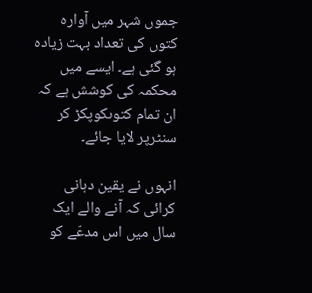جموں شہر میں آوارہ کتوں کی تعداد بہت زیادہ ہو گئی ہے۔ ایسے میں محکمہ کی کوشش ہے کہ ان تمام کتوںکوپکڑ کر سنٹرپر لایا جائے۔

انہوں نے یقین دہانی کرائی کہ آنے والے ایک سال میں اس مدعّے کو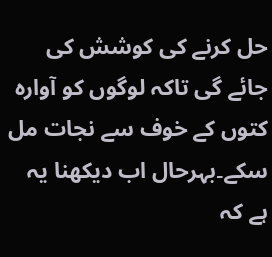حل کرنے کی کوشش کی جائے گی تاکہ لوگوں کو آوارہ کتوں کے خوف سے نجات مل سکے۔بہرحال اب دیکھنا یہ ہے کہ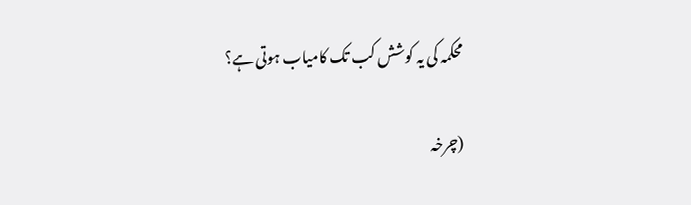محکمہ کی یہ کوشش کب تک کامیاب ہوتی ہے؟

(چرخہ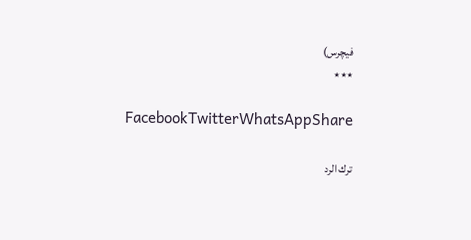فیچرس)
٭٭٭

FacebookTwitterWhatsAppShare

ترك الرد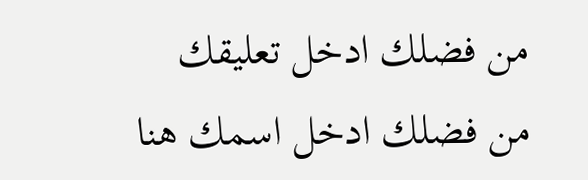من فضلك ادخل تعليقك
من فضلك ادخل اسمك هنا